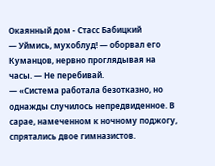Окаянный дом - Стасс Бабицкий
— Уймись, мухоблуд! — оборвал его Куманцов, нервно проглядывая на часы. — Не перебивай.
— «Система работала безотказно, но однажды случилось непредвиденное. В сарае, намеченном к ночному поджогу, спрятались двое гимназистов.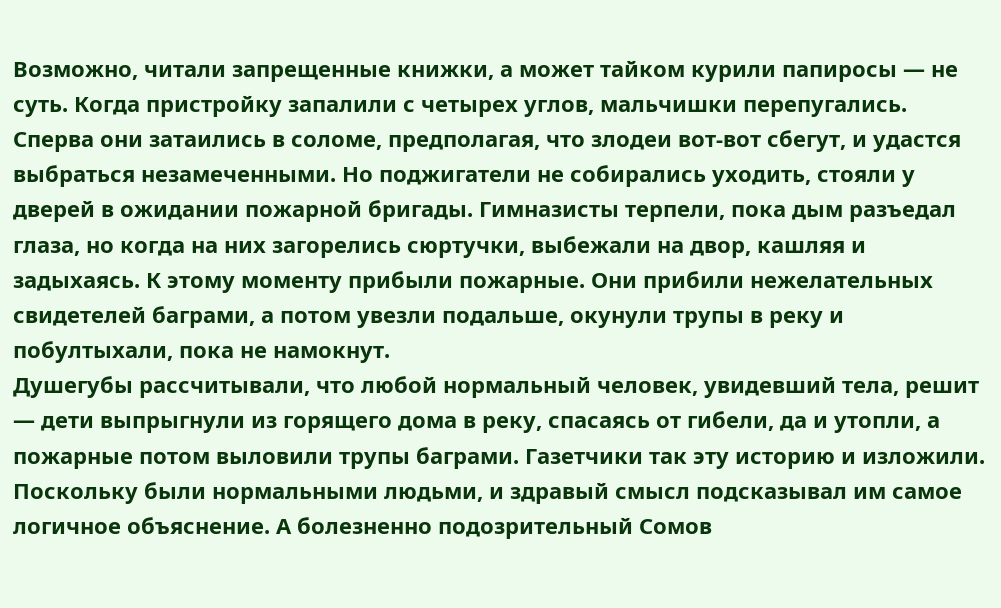Возможно, читали запрещенные книжки, а может тайком курили папиросы — не суть. Когда пристройку запалили с четырех углов, мальчишки перепугались. Сперва они затаились в соломе, предполагая, что злодеи вот-вот сбегут, и удастся выбраться незамеченными. Но поджигатели не собирались уходить, стояли у дверей в ожидании пожарной бригады. Гимназисты терпели, пока дым разъедал глаза, но когда на них загорелись сюртучки, выбежали на двор, кашляя и задыхаясь. К этому моменту прибыли пожарные. Они прибили нежелательных свидетелей баграми, а потом увезли подальше, окунули трупы в реку и побултыхали, пока не намокнут.
Душегубы рассчитывали, что любой нормальный человек, увидевший тела, решит — дети выпрыгнули из горящего дома в реку, спасаясь от гибели, да и утопли, а пожарные потом выловили трупы баграми. Газетчики так эту историю и изложили. Поскольку были нормальными людьми, и здравый смысл подсказывал им самое логичное объяснение. А болезненно подозрительный Сомов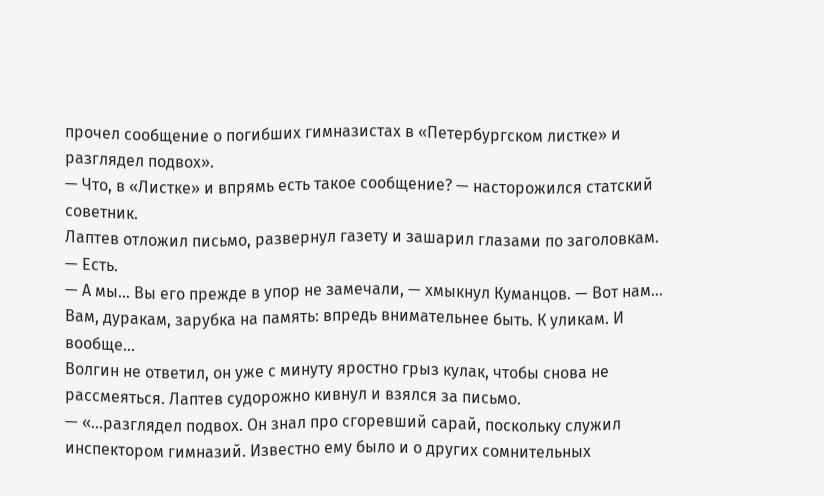прочел сообщение о погибших гимназистах в «Петербургском листке» и разглядел подвох».
— Что, в «Листке» и впрямь есть такое сообщение? — насторожился статский советник.
Лаптев отложил письмо, развернул газету и зашарил глазами по заголовкам.
— Есть.
— А мы… Вы его прежде в упор не замечали, — хмыкнул Куманцов. — Вот нам… Вам, дуракам, зарубка на память: впредь внимательнее быть. К уликам. И вообще…
Волгин не ответил, он уже с минуту яростно грыз кулак, чтобы снова не рассмеяться. Лаптев судорожно кивнул и взялся за письмо.
— «…разглядел подвох. Он знал про сгоревший сарай, поскольку служил инспектором гимназий. Известно ему было и о других сомнительных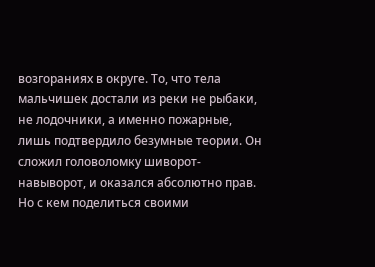возгораниях в округе. То, что тела мальчишек достали из реки не рыбаки, не лодочники, а именно пожарные, лишь подтвердило безумные теории. Он сложил головоломку шиворот-навыворот, и оказался абсолютно прав.
Но с кем поделиться своими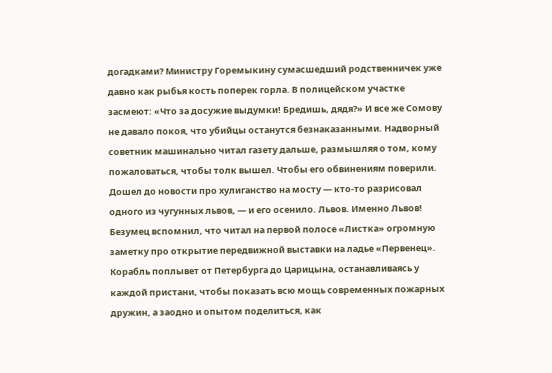догадками? Министру Горемыкину сумасшедший родственничек уже давно как рыбья кость поперек горла. В полицейском участке засмеют: «Что за досужие выдумки! Бредишь, дядя?» И все же Сомову не давало покоя, что убийцы останутся безнаказанными. Надворный советник машинально читал газету дальше, размышляя о том, кому пожаловаться, чтобы толк вышел. Чтобы его обвинениям поверили. Дошел до новости про хулиганство на мосту — кто-то разрисовал одного из чугунных львов, — и его осенило. Львов. Именно Львов! Безумец вспомнил, что читал на первой полосе «Листка» огромную заметку про открытие передвижной выставки на ладье «Первенец». Корабль поплывет от Петербурга до Царицына, останавливаясь у каждой пристани, чтобы показать всю мощь современных пожарных дружин, а заодно и опытом поделиться, как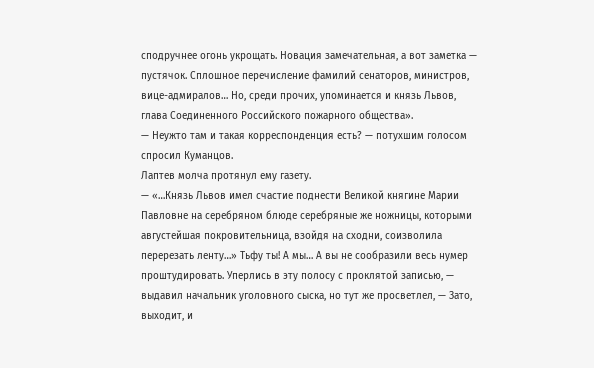сподручнее огонь укрощать. Новация замечательная, а вот заметка — пустячок. Сплошное перечисление фамилий сенаторов, министров, вице-адмиралов… Но, среди прочих, упоминается и князь Львов, глава Соединенного Российского пожарного общества».
— Неужто там и такая корреспонденция есть? — потухшим голосом спросил Куманцов.
Лаптев молча протянул ему газету.
— «…Князь Львов имел счастие поднести Великой княгине Марии Павловне на серебряном блюде серебряные же ножницы, которыми августейшая покровительница, взойдя на сходни, соизволила перерезать ленту…» Тьфу ты! А мы… А вы не сообразили весь нумер проштудировать. Уперлись в эту полосу с проклятой записью, — выдавил начальник уголовного сыска, но тут же просветлел, — Зато, выходит, и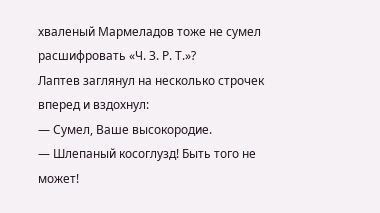хваленый Мармеладов тоже не сумел расшифровать «Ч. З. Р. Т.»?
Лаптев заглянул на несколько строчек вперед и вздохнул:
— Сумел, Ваше высокородие.
— Шлепаный косоглузд! Быть того не может!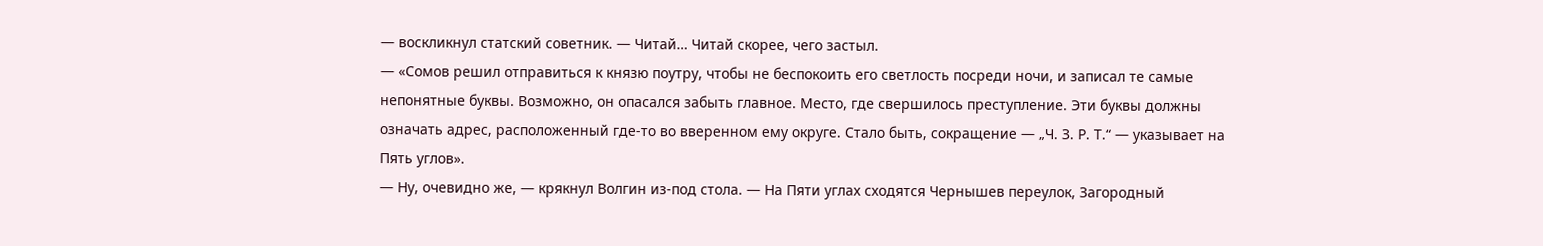— воскликнул статский советник. — Читай… Читай скорее, чего застыл.
— «Сомов решил отправиться к князю поутру, чтобы не беспокоить его светлость посреди ночи, и записал те самые непонятные буквы. Возможно, он опасался забыть главное. Место, где свершилось преступление. Эти буквы должны означать адрес, расположенный где-то во вверенном ему округе. Стало быть, сокращение — „Ч. З. Р. Т.“ — указывает на Пять углов».
— Ну, очевидно же, — крякнул Волгин из-под стола. — На Пяти углах сходятся Чернышев переулок, Загородный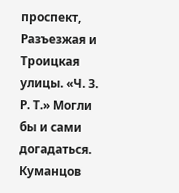проспект, Разъезжая и Троицкая улицы. «Ч. З. Р. Т.» Могли бы и сами догадаться.
Куманцов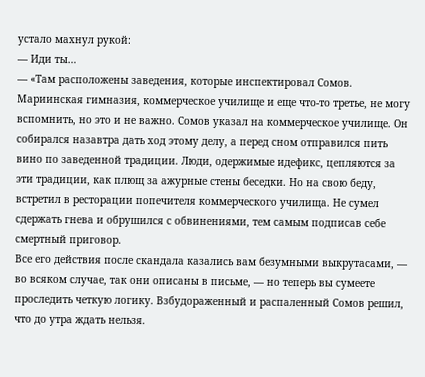устало махнул рукой:
— Иди ты…
— «Там расположены заведения, которые инспектировал Сомов. Мариинская гимназия, коммерческое училище и еще что-то третье, не могу вспомнить, но это и не важно. Сомов указал на коммерческое училище. Он собирался назавтра дать ход этому делу, а перед сном отправился пить вино по заведенной традиции. Люди, одержимые идефикс, цепляются за эти традиции, как плющ за ажурные стены беседки. Но на свою беду, встретил в ресторации попечителя коммерческого училища. Не сумел сдержать гнева и обрушился с обвинениями, тем самым подписав себе смертный приговор.
Все его действия после скандала казались вам безумными выкрутасами, — во всяком случае, так они описаны в письме, — но теперь вы сумеете проследить четкую логику. Взбудораженный и распаленный Сомов решил, что до утра ждать нельзя.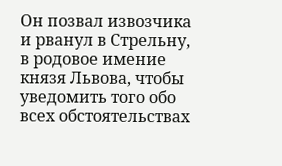Он позвал извозчика и рванул в Стрельну, в родовое имение князя Львова, чтобы уведомить того обо всех обстоятельствах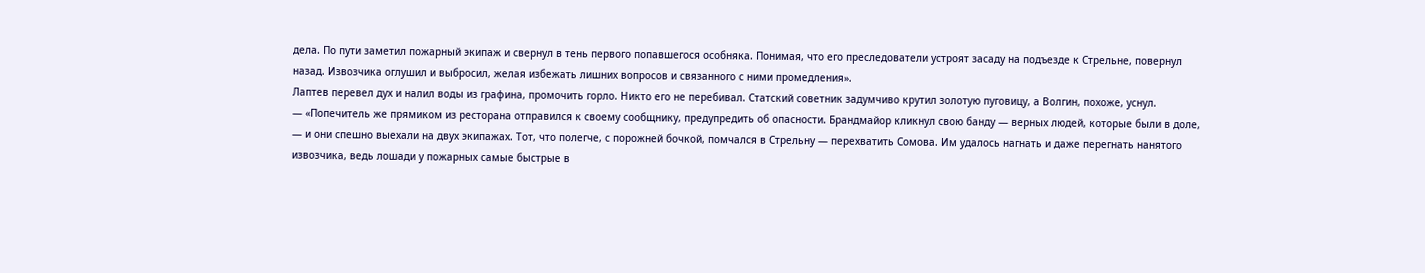дела. По пути заметил пожарный экипаж и свернул в тень первого попавшегося особняка. Понимая, что его преследователи устроят засаду на подъезде к Стрельне, повернул назад. Извозчика оглушил и выбросил, желая избежать лишних вопросов и связанного с ними промедления».
Лаптев перевел дух и налил воды из графина, промочить горло. Никто его не перебивал. Статский советник задумчиво крутил золотую пуговицу, а Волгин, похоже, уснул.
— «Попечитель же прямиком из ресторана отправился к своему сообщнику, предупредить об опасности. Брандмайор кликнул свою банду — верных людей, которые были в доле, — и они спешно выехали на двух экипажах. Тот, что полегче, с порожней бочкой, помчался в Стрельну — перехватить Сомова. Им удалось нагнать и даже перегнать нанятого извозчика, ведь лошади у пожарных самые быстрые в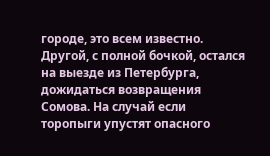городе, это всем известно. Другой, с полной бочкой, остался на выезде из Петербурга, дожидаться возвращения Сомова. На случай если торопыги упустят опасного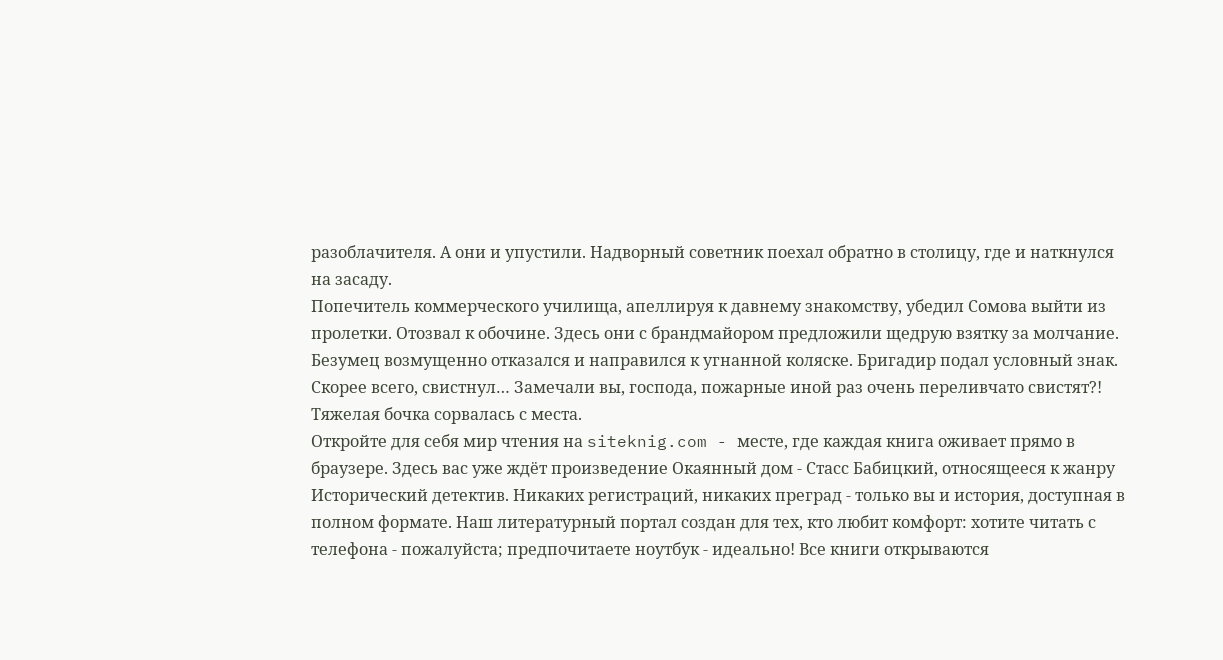разоблачителя. А они и упустили. Надворный советник поехал обратно в столицу, где и наткнулся на засаду.
Попечитель коммерческого училища, апеллируя к давнему знакомству, убедил Сомова выйти из пролетки. Отозвал к обочине. Здесь они с брандмайором предложили щедрую взятку за молчание. Безумец возмущенно отказался и направился к угнанной коляске. Бригадир подал условный знак. Скорее всего, свистнул… Замечали вы, господа, пожарные иной раз очень переливчато свистят?! Тяжелая бочка сорвалась с места.
Откройте для себя мир чтения на siteknig.com - месте, где каждая книга оживает прямо в браузере. Здесь вас уже ждёт произведение Окаянный дом - Стасс Бабицкий, относящееся к жанру Исторический детектив. Никаких регистраций, никаких преград - только вы и история, доступная в полном формате. Наш литературный портал создан для тех, кто любит комфорт: хотите читать с телефона - пожалуйста; предпочитаете ноутбук - идеально! Все книги открываются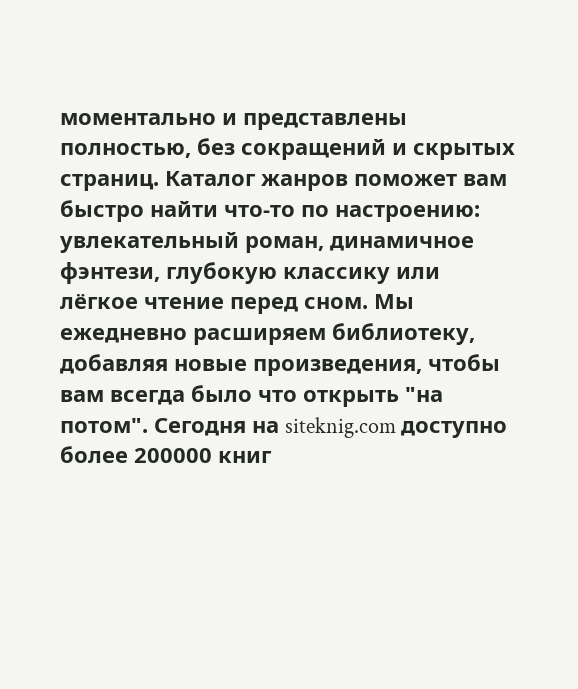моментально и представлены полностью, без сокращений и скрытых страниц. Каталог жанров поможет вам быстро найти что-то по настроению: увлекательный роман, динамичное фэнтези, глубокую классику или лёгкое чтение перед сном. Мы ежедневно расширяем библиотеку, добавляя новые произведения, чтобы вам всегда было что открыть "на потом". Сегодня на siteknig.com доступно более 200000 книг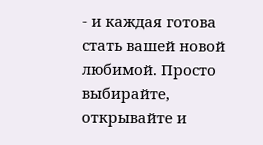- и каждая готова стать вашей новой любимой. Просто выбирайте, открывайте и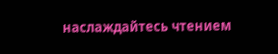наслаждайтесь чтением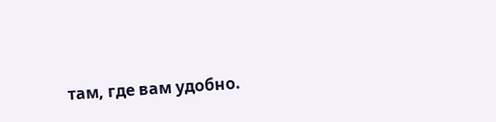там, где вам удобно.